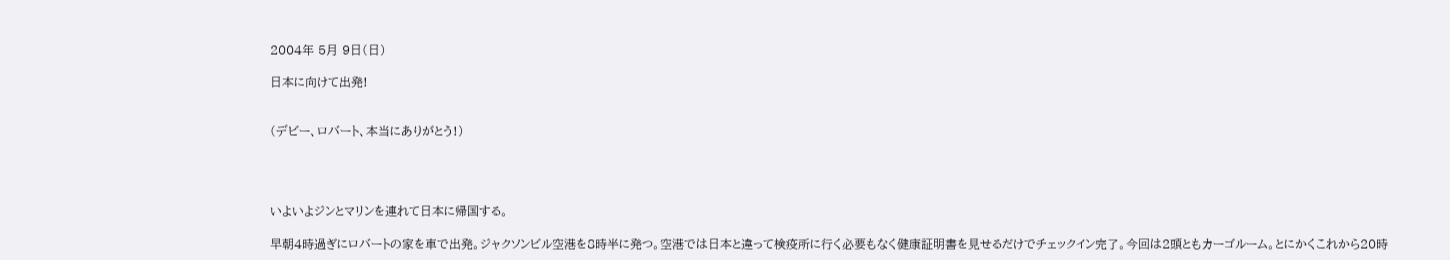2004年 5月 9日(日)

日本に向けて出発!


(デビー、ロバート、本当にありがとう!)




いよいよジンとマリンを連れて日本に帰国する。

早朝4時過ぎにロバートの家を車で出発。ジャクソンビル空港を8時半に発つ。空港では日本と違って検疫所に行く必要もなく健康証明書を見せるだけでチェックイン完了。今回は2頭ともカーゴルーム。とにかくこれから20時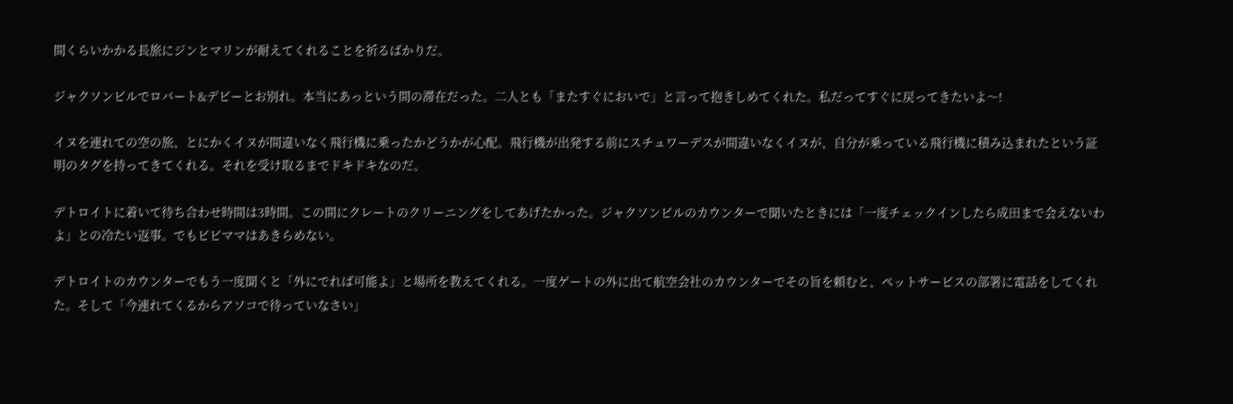間くらいかかる長旅にジンとマリンが耐えてくれることを祈るばかりだ。

ジャクソンビルでロバート&デビーとお別れ。本当にあっという間の滞在だった。二人とも「またすぐにおいで」と言って抱きしめてくれた。私だってすぐに戻ってきたいよ〜!

イヌを連れての空の旅、とにかくイヌが間違いなく飛行機に乗ったかどうかが心配。飛行機が出発する前にスチュワーデスが間違いなくイヌが、自分が乗っている飛行機に積み込まれたという証明のタグを持ってきてくれる。それを受け取るまでドキドキなのだ。

デトロイトに着いて待ち合わせ時間は3時間。この間にクレートのクリーニングをしてあげたかった。ジャクソンビルのカウンターで聞いたときには「一度チェックインしたら成田まで会えないわよ」との冷たい返事。でもビビママはあきらめない。

デトロイトのカウンターでもう一度聞くと「外にでれば可能よ」と場所を教えてくれる。一度ゲートの外に出て航空会社のカウンターでその旨を頼むと、ペットサービスの部署に電話をしてくれた。そして「今連れてくるからアソコで待っていなさい」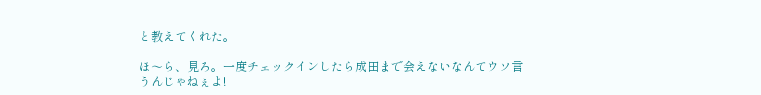と教えてくれた。

ほ〜ら、見ろ。一度チェックインしたら成田まで会えないなんてウソ言うんじゃねぇよ!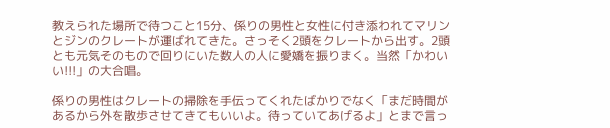教えられた場所で待つこと15分、係りの男性と女性に付き添われてマリンとジンのクレートが運ばれてきた。さっそく2頭をクレートから出す。2頭とも元気そのもので回りにいた数人の人に愛嬌を振りまく。当然「かわいい!!!」の大合唱。

係りの男性はクレートの掃除を手伝ってくれたばかりでなく「まだ時間があるから外を散歩させてきてもいいよ。待っていてあげるよ」とまで言っ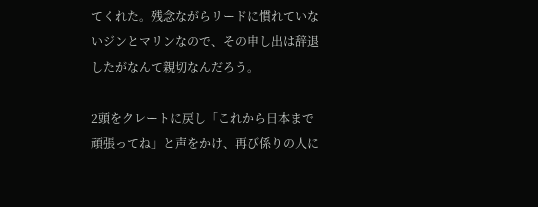てくれた。残念ながらリードに慣れていないジンとマリンなので、その申し出は辞退したがなんて親切なんだろう。

2頭をクレートに戻し「これから日本まで頑張ってね」と声をかけ、再び係りの人に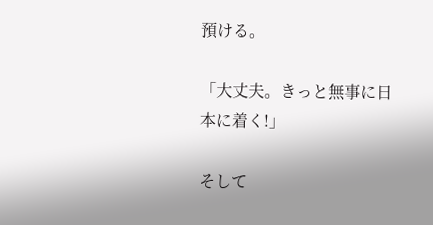預ける。

「大丈夫。きっと無事に日本に着く!」

そして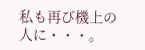私も再び機上の人に・・・。